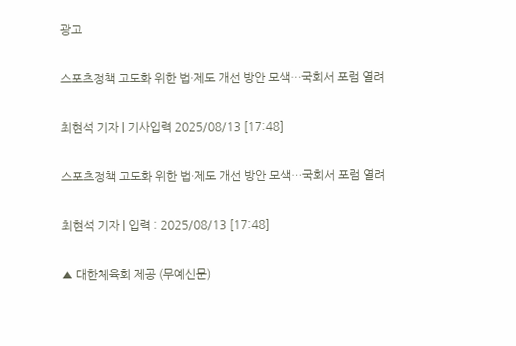광고

스포츠정책 고도화 위한 법·제도 개선 방안 모색…국회서 포럼 열려

최현석 기자 | 기사입력 2025/08/13 [17:48]

스포츠정책 고도화 위한 법·제도 개선 방안 모색…국회서 포럼 열려

최현석 기자 | 입력 : 2025/08/13 [17:48]

▲ 대한체육회 제공 (무예신문)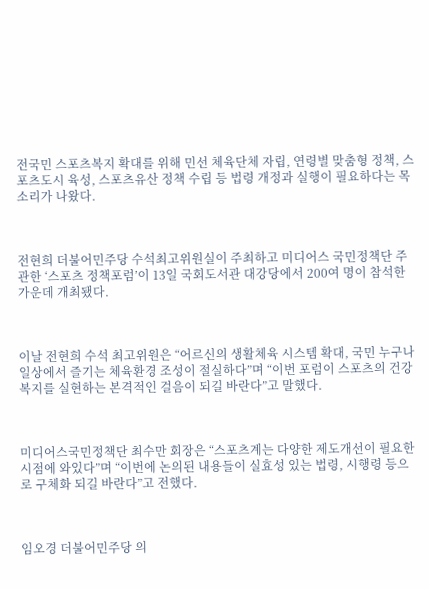전국민 스포츠복지 확대를 위해 민선 체육단체 자립, 연령별 맞춤형 정책, 스포츠도시 육성, 스포츠유산 정책 수립 등 법령 개정과 실행이 필요하다는 목소리가 나왔다.



전현희 더불어민주당 수석최고위원실이 주최하고 미디어스 국민정책단 주관한 ‘스포츠 정책포럼’이 13일 국회도서관 대강당에서 200여 명이 참석한 가운데 개최됐다.



이날 전현희 수석 최고위원은 “어르신의 생활체육 시스템 확대, 국민 누구나 일상에서 즐기는 체육환경 조성이 절실하다”며 “이번 포럼이 스포츠의 건강복지를 실현하는 본격적인 걸음이 되길 바란다”고 말했다.



미디어스국민정책단 최수만 회장은 “스포츠계는 다양한 제도개선이 필요한 시점에 와있다”며 “이번에 논의된 내용들이 실효성 있는 법령, 시행령 등으로 구체화 되길 바란다”고 전했다.



임오경 더불어민주당 의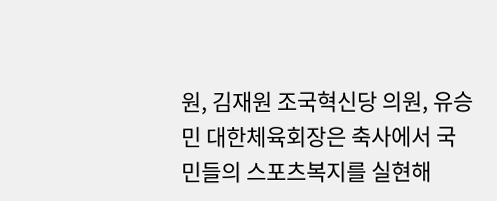원, 김재원 조국혁신당 의원, 유승민 대한체육회장은 축사에서 국민들의 스포츠복지를 실현해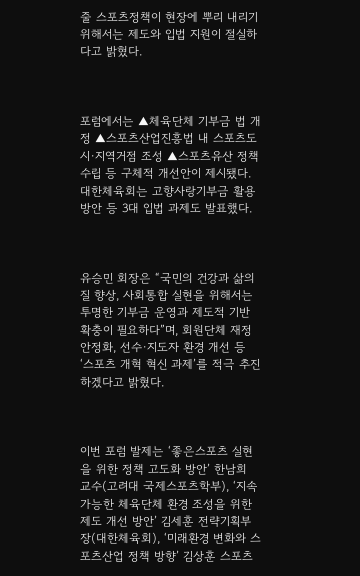줄 스포츠정책이 현장에 뿌리 내리기 위해서는 제도와 입법 지원이 절실하다고 밝혔다.



포럼에서는 ▲체육단체 기부금 법 개정 ▲스포츠산업진흥법 내 스포츠도시·지역거점 조성 ▲스포츠유산 정책 수립 등 구체적 개선안이 제시됐다. 대한체육회는 고향사랑기부금 활용 방안 등 3대 입법 과제도 발표했다.



유승민 회장은 “국민의 건강과 삶의 질 향상, 사회통합 실현을 위해서는 투명한 기부금 운영과 제도적 기반 확충이 필요하다”며, 회원단체 재정 안정화, 선수·지도자 환경 개선 등 ‘스포츠 개혁 혁신 과제’를 적극 추진하겠다고 밝혔다.



이번 포럼 발제는 ‘좋은스포츠 실현을 위한 정책 고도화 방안’ 한남희 교수(고려대 국제스포츠학부), ‘지속가능한 체육단체 환경 조성을 위한 제도 개선 방안’ 김세훈 전략기획부장(대한체육회), ‘미래환경 변화와 스포츠산업 정책 방향’ 김상훈 스포츠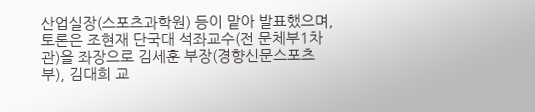산업실장(스포츠과학원) 등이 맡아 발표했으며, 토론은 조현재 단국대 석좌교수(전 문체부1차관)을 좌장으로 김세훈 부장(경향신문스포츠부), 김대희 교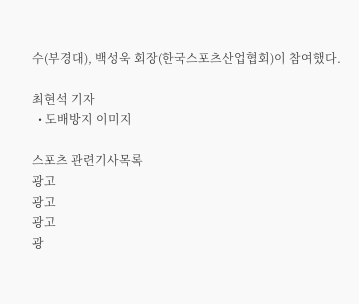수(부경대), 백성욱 회장(한국스포츠산업협회)이 참여했다.

최현석 기자
  • 도배방지 이미지

스포츠 관련기사목록
광고
광고
광고
광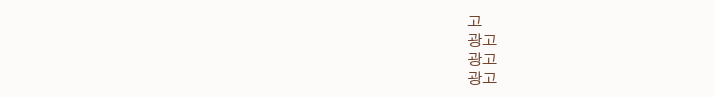고
광고
광고
광고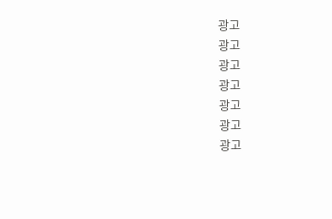광고
광고
광고
광고
광고
광고
광고